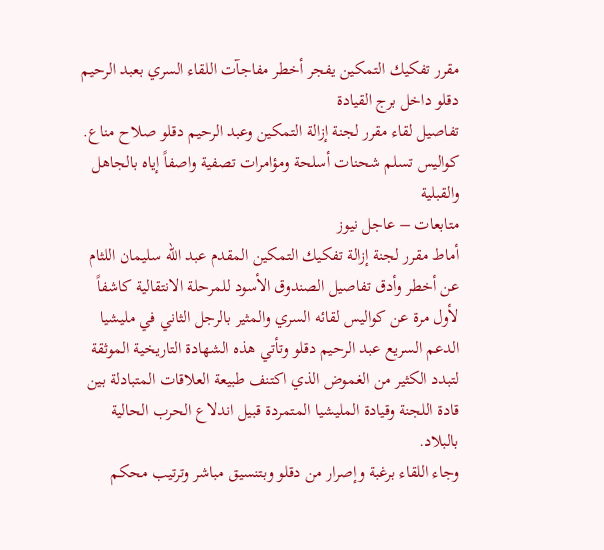مقرر تفكيك التمكين يفجر أخطر مفاجآت اللقاء السري بعبد الرحيم دقلو داخل برج القيادة
تفاصيل لقاء مقرر لجنة إزالة التمكين وعبد الرحيم دقلو صلاح مناع.
كواليس تسلم شحنات أسلحة ومؤامرات تصفية واصفاً إياه بالجاهل والقبلية
متابعات – عاجل نيوز
أماط مقرر لجنة إزالة تفكيك التمكين المقدم عبد الله سليمان اللثام عن أخطر وأدق تفاصيل الصندوق الأسود للمرحلة الانتقالية كاشفاً لأول مرة عن كواليس لقائه السري والمثير بالرجل الثاني في مليشيا الدعم السريع عبد الرحيم دقلو وتأتي هذه الشهادة التاريخية الموثقة لتبدد الكثير من الغموض الذي اكتنف طبيعة العلاقات المتبادلة بين قادة اللجنة وقيادة المليشيا المتمردة قبيل اندلاع الحرب الحالية بالبلاد.
وجاء اللقاء برغبة وإصرار من دقلو وبتنسيق مباشر وترتيب محكم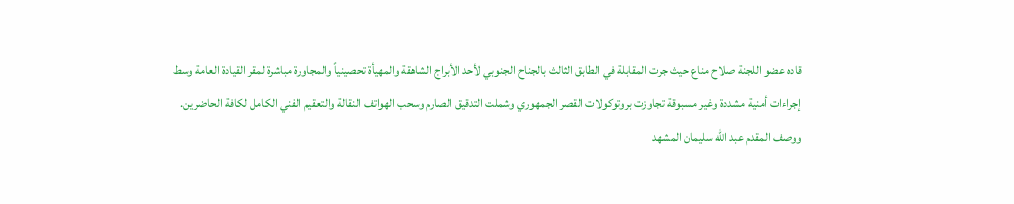قاده عضو اللجنة صلاح مناع حيث جرت المقابلة في الطابق الثالث بالجناح الجنوبي لأحد الأبراج الشاهقة والمهيأة تحصينياً والمجاورة مباشرة لمقر القيادة العامة وسط إجراءات أمنية مشددة وغير مسبوقة تجاوزت بروتوكولات القصر الجمهوري وشملت التدقيق الصارم وسحب الهواتف النقالة والتعقيم الفني الكامل لكافة الحاضرين.
ووصف المقدم عبد الله سليمان المشهد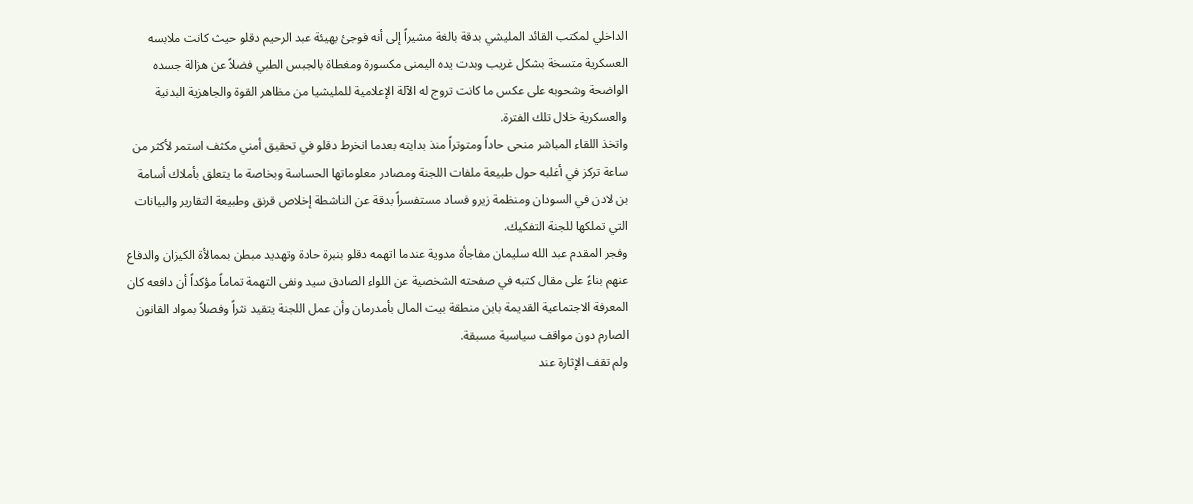الداخلي لمكتب القائد المليشي بدقة بالغة مشيراً إلى أنه فوجئ بهيئة عبد الرحيم دقلو حيث كانت ملابسه العسكرية متسخة بشكل غريب وبدت يده اليمنى مكسورة ومغطاة بالجبس الطبي فضلاً عن هزالة جسده الواضحة وشحوبه على عكس ما كانت تروج له الآلة الإعلامية للمليشيا من مظاهر القوة والجاهزية البدنية والعسكرية خلال تلك الفترة.
واتخذ اللقاء المباشر منحى حاداً ومتوتراً منذ بدايته بعدما انخرط دقلو في تحقيق أمني مكثف استمر لأكثر من ساعة تركز في أغلبه حول طبيعة ملفات اللجنة ومصادر معلوماتها الحساسة وبخاصة ما يتعلق بأملاك أسامة بن لادن في السودان ومنظمة زيرو فساد مستفسراً بدقة عن الناشطة إخلاص قرنق وطبيعة التقارير والبيانات التي تملكها للجنة التفكيك.
وفجر المقدم عبد الله سليمان مفاجأة مدوية عندما اتهمه دقلو بنبرة حادة وتهديد مبطن بممالأة الكيزان والدفاع عنهم بناءً على مقال كتبه في صفحته الشخصية عن اللواء الصادق سيد ونفى التهمة تماماً مؤكداً أن دافعه كان المعرفة الاجتماعية القديمة بابن منطقة بيت المال بأمدرمان وأن عمل اللجنة يتقيد نثراً وفصلاً بمواد القانون الصارم دون مواقف سياسية مسبقة.
ولم تقف الإثارة عند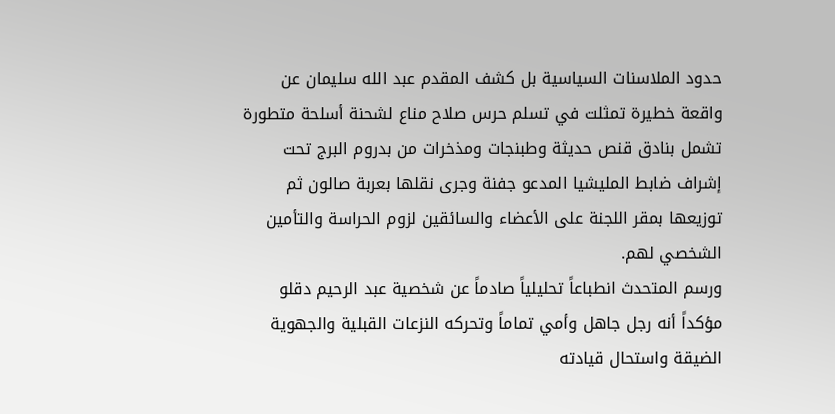حدود الملاسنات السياسية بل كشف المقدم عبد الله سليمان عن واقعة خطيرة تمثلت في تسلم حرس صلاح مناع لشحنة أسلحة متطورة تشمل بنادق قنص حديثة وطبنجات ومذخرات من بدروم البرج تحت إشراف ضابط المليشيا المدعو جفنة وجرى نقلها بعربة صالون ثم توزيعها بمقر اللجنة على الأعضاء والسائقين لزوم الحراسة والتأمين الشخصي لهم.
ورسم المتحدث انطباعاً تحليلياً صادماً عن شخصية عبد الرحيم دقلو مؤكداً أنه رجل جاهل وأمي تماماً وتحركه النزعات القبلية والجهوية الضيقة واستحال قيادته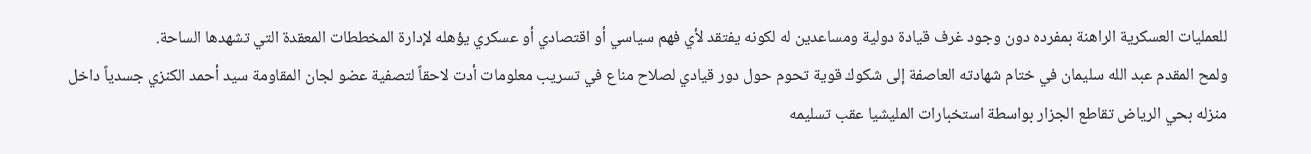للعمليات العسكرية الراهنة بمفرده دون وجود غرف قيادة دولية ومساعدين له لكونه يفتقد لأي فهم سياسي أو اقتصادي أو عسكري يؤهله لإدارة المخططات المعقدة التي تشهدها الساحة.
ولمح المقدم عبد الله سليمان في ختام شهادته العاصفة إلى شكوك قوية تحوم حول دور قيادي لصلاح مناع في تسريب معلومات أدت لاحقاً لتصفية عضو لجان المقاومة سيد أحمد الكنزي جسدياً داخل منزله بحي الرياض تقاطع الجزار بواسطة استخبارات المليشيا عقب تسليمه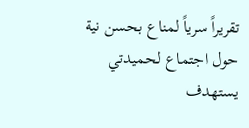تقريراً سرياً لمناع بحسن نية حول اجتماع لحميدتي يستهدف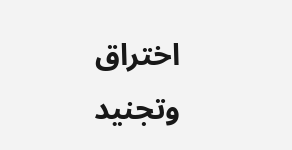اختراق وتجنيد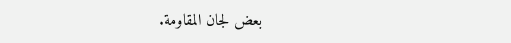بعض لجان المقاومة.